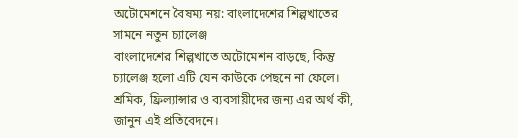অটোমেশনে বৈষম্য নয়: বাংলাদেশের শিল্পখাতের সামনে নতুন চ্যালেঞ্জ
বাংলাদেশের শিল্পখাতে অটোমেশন বাড়ছে, কিন্তু চ্যালেঞ্জ হলো এটি যেন কাউকে পেছনে না ফেলে। শ্রমিক, ফ্রিল্যান্সার ও ব্যবসায়ীদের জন্য এর অর্থ কী, জানুন এই প্রতিবেদনে।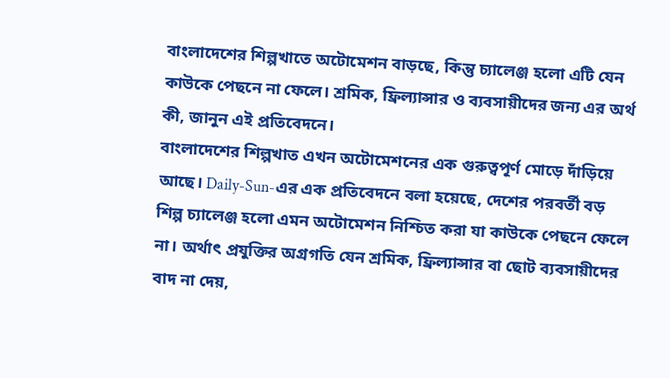বাংলাদেশের শিল্পখাতে অটোমেশন বাড়ছে, কিন্তু চ্যালেঞ্জ হলো এটি যেন কাউকে পেছনে না ফেলে। শ্রমিক, ফ্রিল্যান্সার ও ব্যবসায়ীদের জন্য এর অর্থ কী, জানুন এই প্রতিবেদনে।
বাংলাদেশের শিল্পখাত এখন অটোমেশনের এক গুরুত্বপূর্ণ মোড়ে দাঁড়িয়ে আছে। Daily-Sun-এর এক প্রতিবেদনে বলা হয়েছে, দেশের পরবর্তী বড় শিল্প চ্যালেঞ্জ হলো এমন অটোমেশন নিশ্চিত করা যা কাউকে পেছনে ফেলে না। অর্থাৎ প্রযুক্তির অগ্রগতি যেন শ্রমিক, ফ্রিল্যান্সার বা ছোট ব্যবসায়ীদের বাদ না দেয়,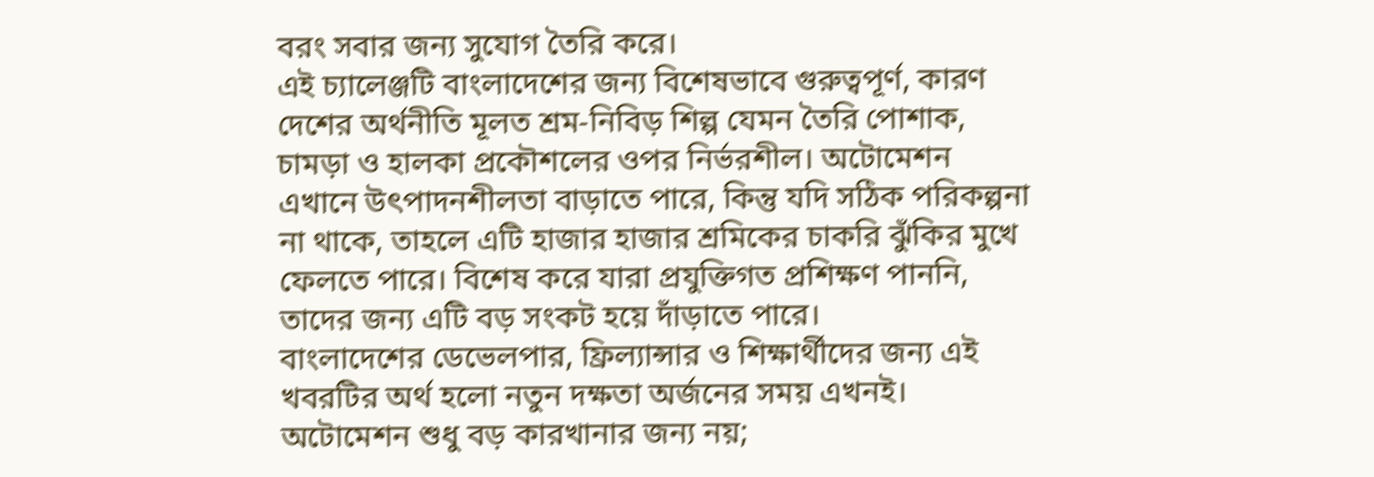বরং সবার জন্য সুযোগ তৈরি করে।
এই চ্যালেঞ্জটি বাংলাদেশের জন্য বিশেষভাবে গুরুত্বপূর্ণ, কারণ দেশের অর্থনীতি মূলত শ্রম-নিবিড় শিল্প যেমন তৈরি পোশাক, চামড়া ও হালকা প্রকৌশলের ওপর নির্ভরশীল। অটোমেশন এখানে উৎপাদনশীলতা বাড়াতে পারে, কিন্তু যদি সঠিক পরিকল্পনা না থাকে, তাহলে এটি হাজার হাজার শ্রমিকের চাকরি ঝুঁকির মুখে ফেলতে পারে। বিশেষ করে যারা প্রযুক্তিগত প্রশিক্ষণ পাননি, তাদের জন্য এটি বড় সংকট হয়ে দাঁড়াতে পারে।
বাংলাদেশের ডেভেলপার, ফ্রিল্যান্সার ও শিক্ষার্থীদের জন্য এই খবরটির অর্থ হলো নতুন দক্ষতা অর্জনের সময় এখনই। অটোমেশন শুধু বড় কারখানার জন্য নয়;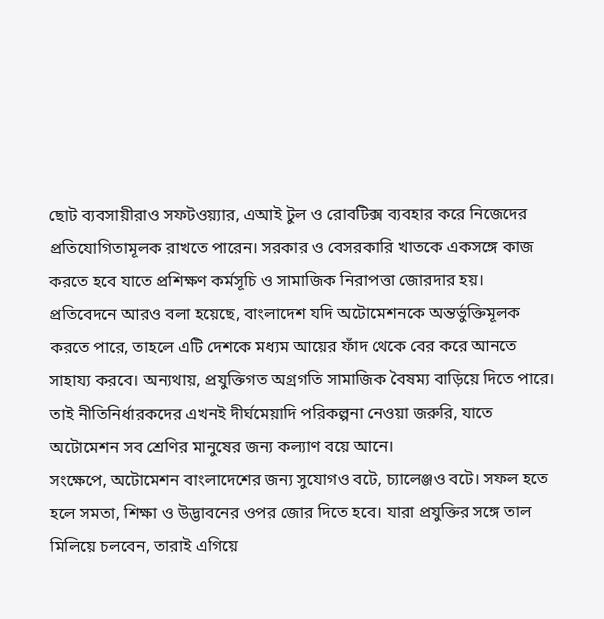ছোট ব্যবসায়ীরাও সফটওয়্যার, এআই টুল ও রোবটিক্স ব্যবহার করে নিজেদের প্রতিযোগিতামূলক রাখতে পারেন। সরকার ও বেসরকারি খাতকে একসঙ্গে কাজ করতে হবে যাতে প্রশিক্ষণ কর্মসূচি ও সামাজিক নিরাপত্তা জোরদার হয়।
প্রতিবেদনে আরও বলা হয়েছে, বাংলাদেশ যদি অটোমেশনকে অন্তর্ভুক্তিমূলক করতে পারে, তাহলে এটি দেশকে মধ্যম আয়ের ফাঁদ থেকে বের করে আনতে সাহায্য করবে। অন্যথায়, প্রযুক্তিগত অগ্রগতি সামাজিক বৈষম্য বাড়িয়ে দিতে পারে। তাই নীতিনির্ধারকদের এখনই দীর্ঘমেয়াদি পরিকল্পনা নেওয়া জরুরি, যাতে অটোমেশন সব শ্রেণির মানুষের জন্য কল্যাণ বয়ে আনে।
সংক্ষেপে, অটোমেশন বাংলাদেশের জন্য সুযোগও বটে, চ্যালেঞ্জও বটে। সফল হতে হলে সমতা, শিক্ষা ও উদ্ভাবনের ওপর জোর দিতে হবে। যারা প্রযুক্তির সঙ্গে তাল মিলিয়ে চলবেন, তারাই এগিয়ে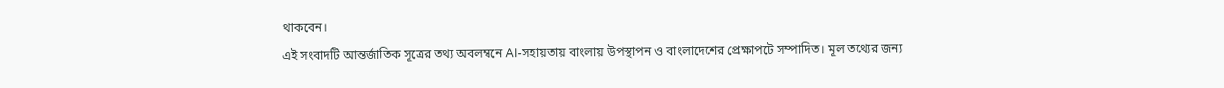থাকবেন।
এই সংবাদটি আন্তর্জাতিক সূত্রের তথ্য অবলম্বনে AI-সহায়তায় বাংলায় উপস্থাপন ও বাংলাদেশের প্রেক্ষাপটে সম্পাদিত। মূল তথ্যের জন্য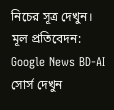নিচের সূত্র দেখুন।
মূল প্রতিবেদন: Google News BD-AI
সোর্স দেখুন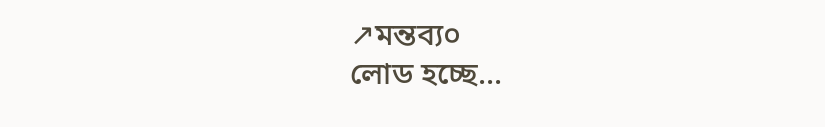↗মন্তব্য০
লোড হচ্ছে...